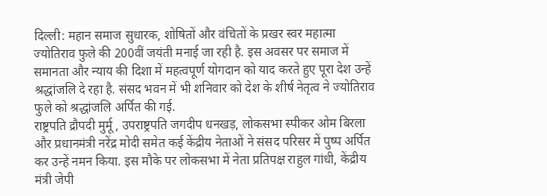दिल्ली: महान समाज सुधारक, शोषितों और वंचितों के प्रखर स्वर महात्मा ज्योतिराव फुले की 200वीं जयंती मनाई जा रही है. इस अवसर पर समाज में समानता और न्याय की दिशा में महत्वपूर्ण योगदान को याद करते हुए पूरा देश उन्हें श्रद्धांजलि दे रहा है. संसद भवन में भी शनिवार को देश के शीर्ष नेतृत्व ने ज्योतिराव फुले को श्रद्धांजलि अर्पित की गई.
राष्ट्रपति द्रौपदी मुर्मू, उपराष्ट्रपति जगदीप धनखड़, लोकसभा स्पीकर ओम बिरला और प्रधानमंत्री नरेंद्र मोदी समेत कई केंद्रीय नेताओं ने संसद परिसर में पुष्प अर्पित कर उन्हें नमन किया. इस मौके पर लोकसभा में नेता प्रतिपक्ष राहुल गांधी, केंद्रीय मंत्री जेपी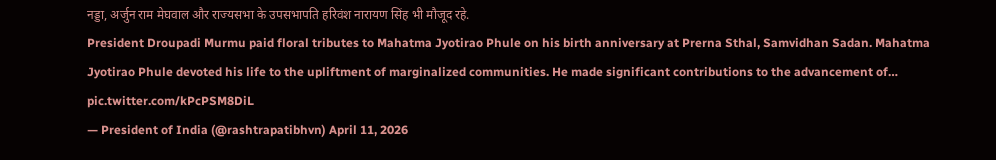नड्डा, अर्जुन राम मेघवाल और राज्यसभा के उपसभापति हरिवंश नारायण सिंह भी मौजूद रहे.
President Droupadi Murmu paid floral tributes to Mahatma Jyotirao Phule on his birth anniversary at Prerna Sthal, Samvidhan Sadan. Mahatma Jyotirao Phule devoted his life to the upliftment of marginalized communities. He made significant contributions to the advancement of… pic.twitter.com/kPcPSM8DiL
— President of India (@rashtrapatibhvn) April 11, 2026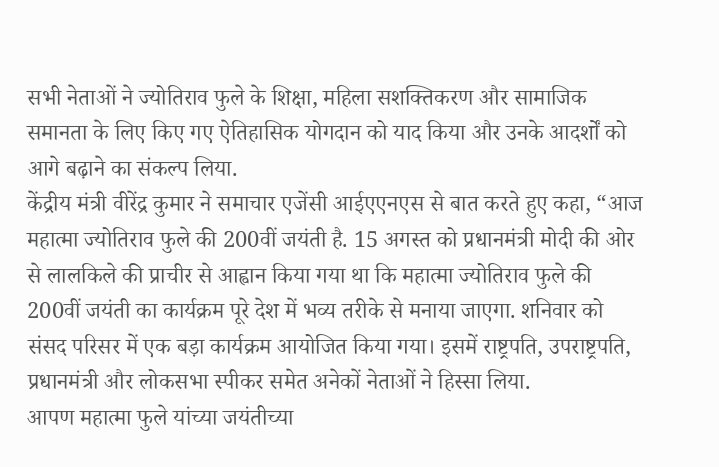सभी नेताओं ने ज्योतिराव फुले के शिक्षा, महिला सशक्तिकरण और सामाजिक समानता के लिए किए गए ऐतिहासिक योगदान को याद किया और उनके आदर्शों को आगे बढ़ाने का संकल्प लिया.
केंद्रीय मंत्री वीरेंद्र कुमार ने समाचार एजेंसी आईएएनएस से बात करते हुए कहा, “आज महात्मा ज्योतिराव फुले की 200वीं जयंती है. 15 अगस्त को प्रधानमंत्री मोदी की ओर से लालकिले की प्राचीर से आह्वान किया गया था कि महात्मा ज्योतिराव फुले की 200वीं जयंती का कार्यक्रम पूरे देश में भव्य तरीके से मनाया जाएगा. शनिवार को संसद परिसर में एक बड़ा कार्यक्रम आयोजित किया गया। इसमें राष्ट्रपति, उपराष्ट्रपति, प्रधानमंत्री और लोकसभा स्पीकर समेत अनेकों नेताओं ने हिस्सा लिया.
आपण महात्मा फुले यांच्या जयंतीच्या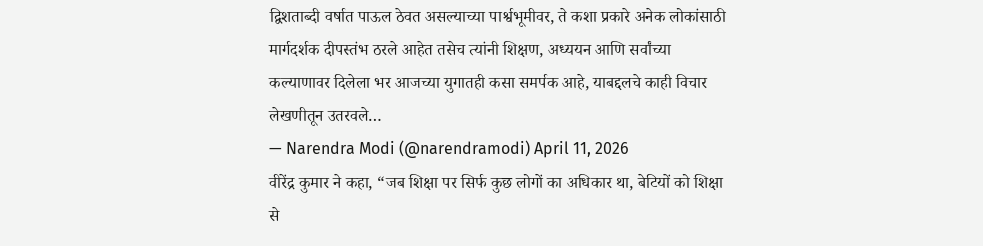द्विशताब्दी वर्षात पाऊल ठेवत असल्याच्या पार्श्वभूमीवर, ते कशा प्रकारे अनेक लोकांसाठी मार्गदर्शक दीपस्तंभ ठरले आहेत तसेच त्यांनी शिक्षण, अध्ययन आणि सर्वांच्या कल्याणावर दिलेला भर आजच्या युगातही कसा समर्पक आहे, याबद्दलचे काही विचार लेखणीतून उतरवले…
— Narendra Modi (@narendramodi) April 11, 2026
वीरेंद्र कुमार ने कहा, “जब शिक्षा पर सिर्फ कुछ लोगों का अधिकार था, बेटियों को शिक्षा से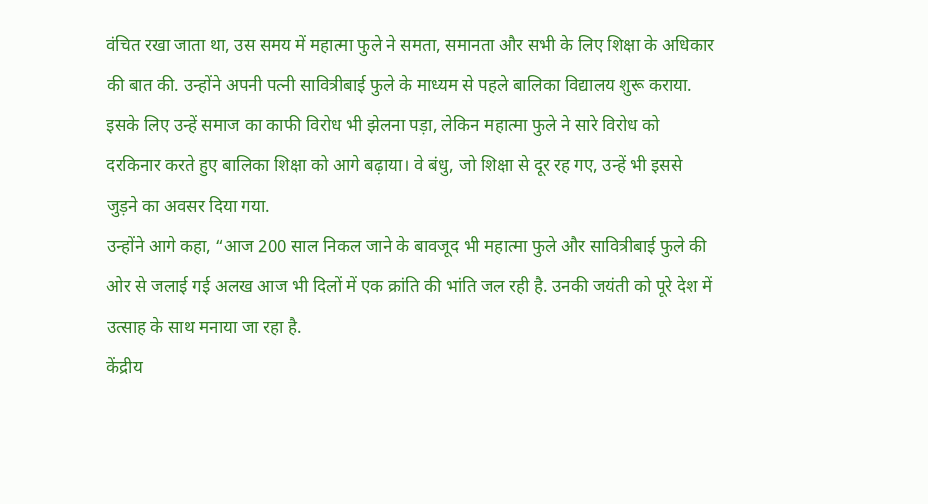वंचित रखा जाता था, उस समय में महात्मा फुले ने समता, समानता और सभी के लिए शिक्षा के अधिकार की बात की. उन्होंने अपनी पत्नी सावित्रीबाई फुले के माध्यम से पहले बालिका विद्यालय शुरू कराया. इसके लिए उन्हें समाज का काफी विरोध भी झेलना पड़ा, लेकिन महात्मा फुले ने सारे विरोध को दरकिनार करते हुए बालिका शिक्षा को आगे बढ़ाया। वे बंधु, जो शिक्षा से दूर रह गए, उन्हें भी इससे जुड़ने का अवसर दिया गया.
उन्होंने आगे कहा, “आज 200 साल निकल जाने के बावजूद भी महात्मा फुले और सावित्रीबाई फुले की ओर से जलाई गई अलख आज भी दिलों में एक क्रांति की भांति जल रही है. उनकी जयंती को पूरे देश में उत्साह के साथ मनाया जा रहा है.
केंद्रीय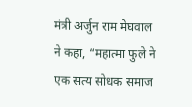मंत्री अर्जुन राम मेघवाल ने कहा, “महात्मा फुले ने एक सत्य सोधक समाज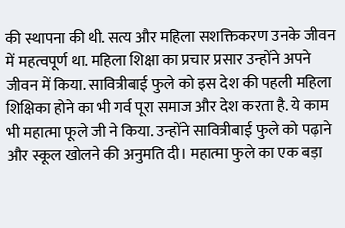की स्थापना की थी. सत्य और महिला सशक्तिकरण उनके जीवन में महत्वपूर्ण था. महिला शिक्षा का प्रचार प्रसार उन्होंने अपने जीवन में किया. सावित्रीबाई फुले को इस देश की पहली महिला शिक्षिका होने का भी गर्व पूरा समाज और देश करता है. ये काम भी महात्मा फूले जी ने किया. उन्होंने सावित्रीबाई फुले को पढ़ाने और स्कूल खोलने की अनुमति दी। महात्मा फुले का एक बड़ा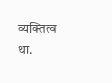व्यक्तित्व था.